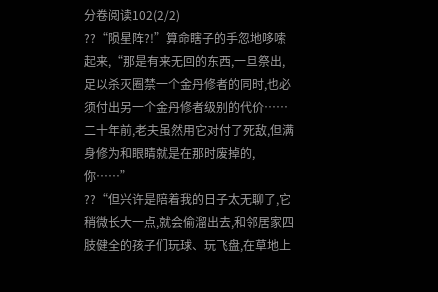分卷阅读102(2/2)
??“陨星阵?!”算命瞎子的手忽地哆嗦起来,“那是有来无回的东西,一旦祭出,足以杀灭圈禁一个金丹修者的同时,也必须付出另一个金丹修者级别的代价……二十年前,老夫虽然用它对付了死敌,但满身修为和眼睛就是在那时废掉的,你……”
??“但兴许是陪着我的日子太无聊了,它稍微长大一点,就会偷溜出去,和邻居家四肢健全的孩子们玩球、玩飞盘,在草地上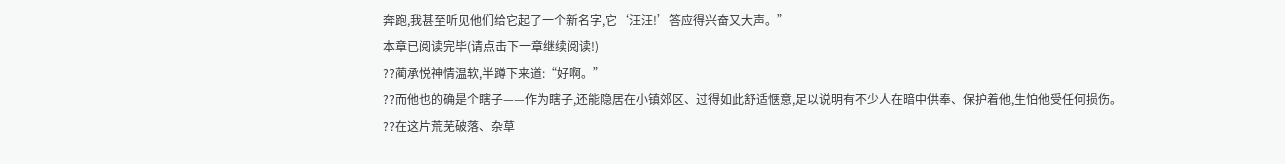奔跑,我甚至听见他们给它起了一个新名字,它‘汪汪!’答应得兴奋又大声。”
本章已阅读完毕(请点击下一章继续阅读!)
??蔺承悦神情温软,半蹲下来道:“好啊。”
??而他也的确是个瞎子——作为瞎子,还能隐居在小镇郊区、过得如此舒适惬意,足以说明有不少人在暗中供奉、保护着他,生怕他受任何损伤。
??在这片荒芜破落、杂草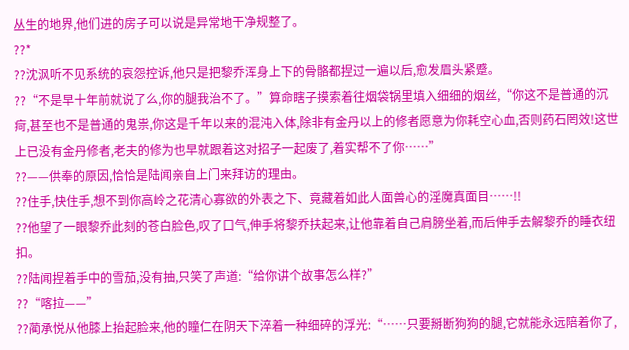丛生的地界,他们进的房子可以说是异常地干净规整了。
??*
??沈沨听不见系统的哀怨控诉,他只是把黎乔浑身上下的骨骼都捏过一遍以后,愈发眉头紧蹙。
??“不是早十年前就说了么,你的腿我治不了。”算命瞎子摸索着往烟袋锅里填入细细的烟丝,“你这不是普通的沉疴,甚至也不是普通的鬼祟,你这是千年以来的混沌入体,除非有金丹以上的修者愿意为你耗空心血,否则药石罔效!这世上已没有金丹修者,老夫的修为也早就跟着这对招子一起废了,着实帮不了你……”
??——供奉的原因,恰恰是陆闻亲自上门来拜访的理由。
??住手,快住手,想不到你高岭之花清心寡欲的外表之下、竟藏着如此人面兽心的淫魔真面目……!!
??他望了一眼黎乔此刻的苍白脸色,叹了口气,伸手将黎乔扶起来,让他靠着自己肩膀坐着,而后伸手去解黎乔的睡衣纽扣。
??陆闻捏着手中的雪茄,没有抽,只笑了声道:“给你讲个故事怎么样?”
??“喀拉——”
??蔺承悦从他膝上抬起脸来,他的瞳仁在阴天下淬着一种细碎的浮光:“……只要掰断狗狗的腿,它就能永远陪着你了,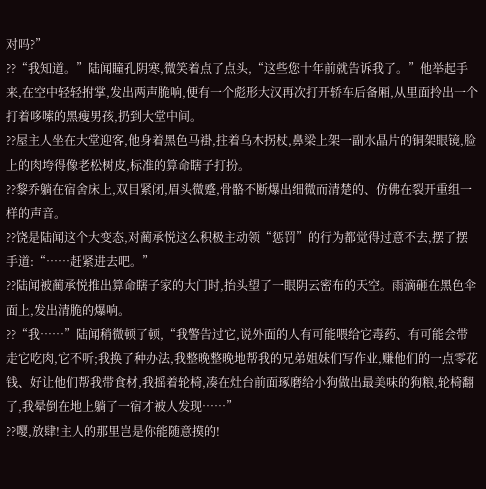对吗?”
??“我知道。”陆闻瞳孔阴寒,微笑着点了点头,“这些您十年前就告诉我了。”他举起手来,在空中轻轻拊掌,发出两声脆响,便有一个彪形大汉再次打开轿车后备厢,从里面拎出一个打着哆嗦的黑瘦男孩,扔到大堂中间。
??屋主人坐在大堂迎客,他身着黑色马褂,拄着乌木拐杖,鼻梁上架一副水晶片的铜架眼镜,脸上的肉垮得像老松树皮,标准的算命瞎子打扮。
??黎乔躺在宿舍床上,双目紧闭,眉头微蹙,骨骼不断爆出细微而清楚的、仿佛在裂开重组一样的声音。
??饶是陆闻这个大变态,对蔺承悦这么积极主动领“惩罚”的行为都觉得过意不去,摆了摆手道:“……赶紧进去吧。”
??陆闻被蔺承悦推出算命瞎子家的大门时,抬头望了一眼阴云密布的天空。雨滴砸在黑色伞面上,发出清脆的爆响。
??“我……”陆闻稍微顿了顿,“我警告过它,说外面的人有可能喂给它毒药、有可能会带走它吃肉,它不听;我换了种办法,我整晚整晚地帮我的兄弟姐妹们写作业,赚他们的一点零花钱、好让他们帮我带食材,我摇着轮椅,凑在灶台前面琢磨给小狗做出最美味的狗粮,轮椅翻了,我晕倒在地上躺了一宿才被人发现……”
??嘤,放肆!主人的那里岂是你能随意摸的!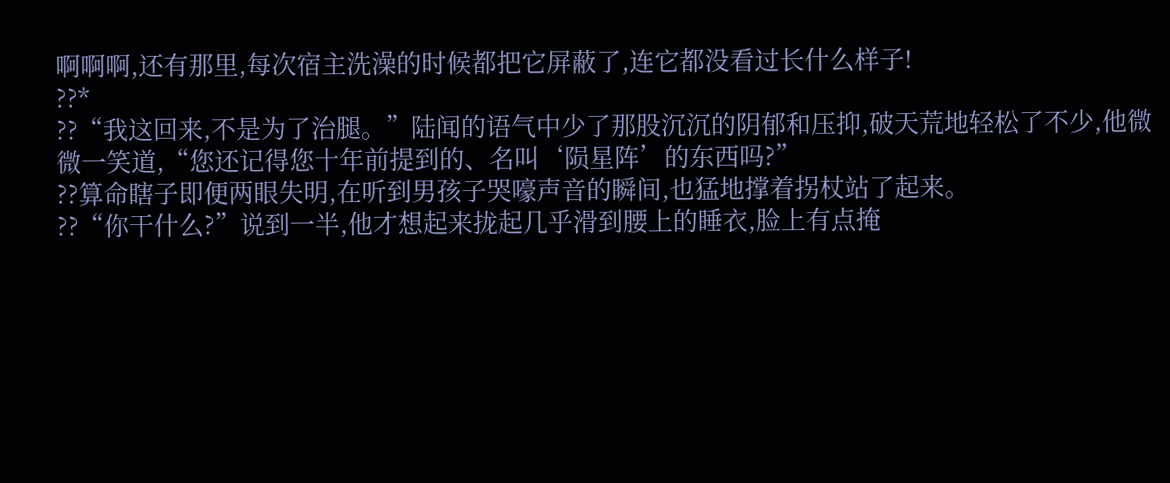啊啊啊,还有那里,每次宿主洗澡的时候都把它屏蔽了,连它都没看过长什么样子!
??*
??“我这回来,不是为了治腿。”陆闻的语气中少了那股沉沉的阴郁和压抑,破天荒地轻松了不少,他微微一笑道,“您还记得您十年前提到的、名叫‘陨星阵’的东西吗?”
??算命瞎子即便两眼失明,在听到男孩子哭嚎声音的瞬间,也猛地撑着拐杖站了起来。
??“你干什么?”说到一半,他才想起来拢起几乎滑到腰上的睡衣,脸上有点掩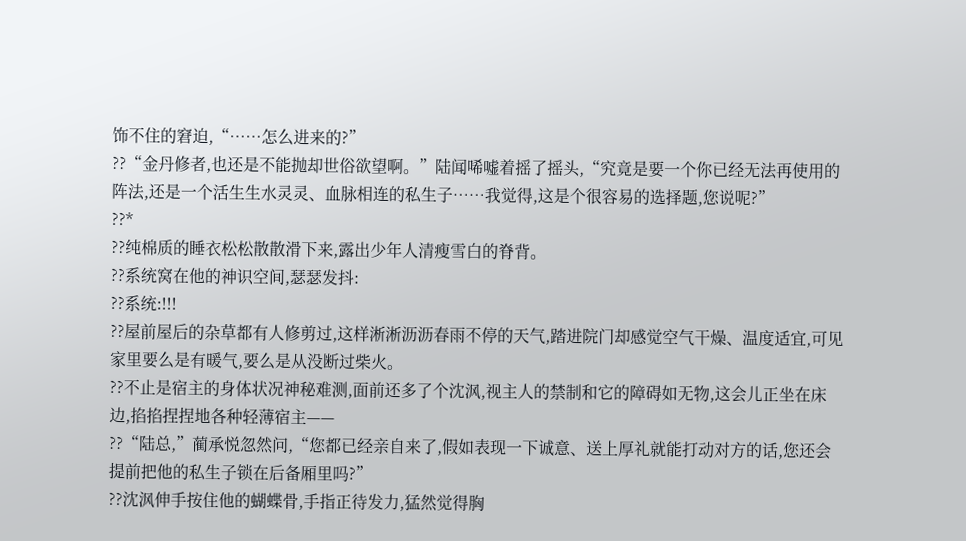饰不住的窘迫,“……怎么进来的?”
??“金丹修者,也还是不能抛却世俗欲望啊。”陆闻唏嘘着摇了摇头,“究竟是要一个你已经无法再使用的阵法,还是一个活生生水灵灵、血脉相连的私生子……我觉得,这是个很容易的选择题,您说呢?”
??*
??纯棉质的睡衣松松散散滑下来,露出少年人清瘦雪白的脊背。
??系统窝在他的神识空间,瑟瑟发抖:
??系统:!!!
??屋前屋后的杂草都有人修剪过,这样淅淅沥沥春雨不停的天气,踏进院门却感觉空气干燥、温度适宜,可见家里要么是有暖气,要么是从没断过柴火。
??不止是宿主的身体状况神秘难测,面前还多了个沈沨,视主人的禁制和它的障碍如无物,这会儿正坐在床边,掐掐捏捏地各种轻薄宿主——
??“陆总,”蔺承悦忽然问,“您都已经亲自来了,假如表现一下诚意、送上厚礼就能打动对方的话,您还会提前把他的私生子锁在后备厢里吗?”
??沈沨伸手按住他的蝴蝶骨,手指正待发力,猛然觉得胸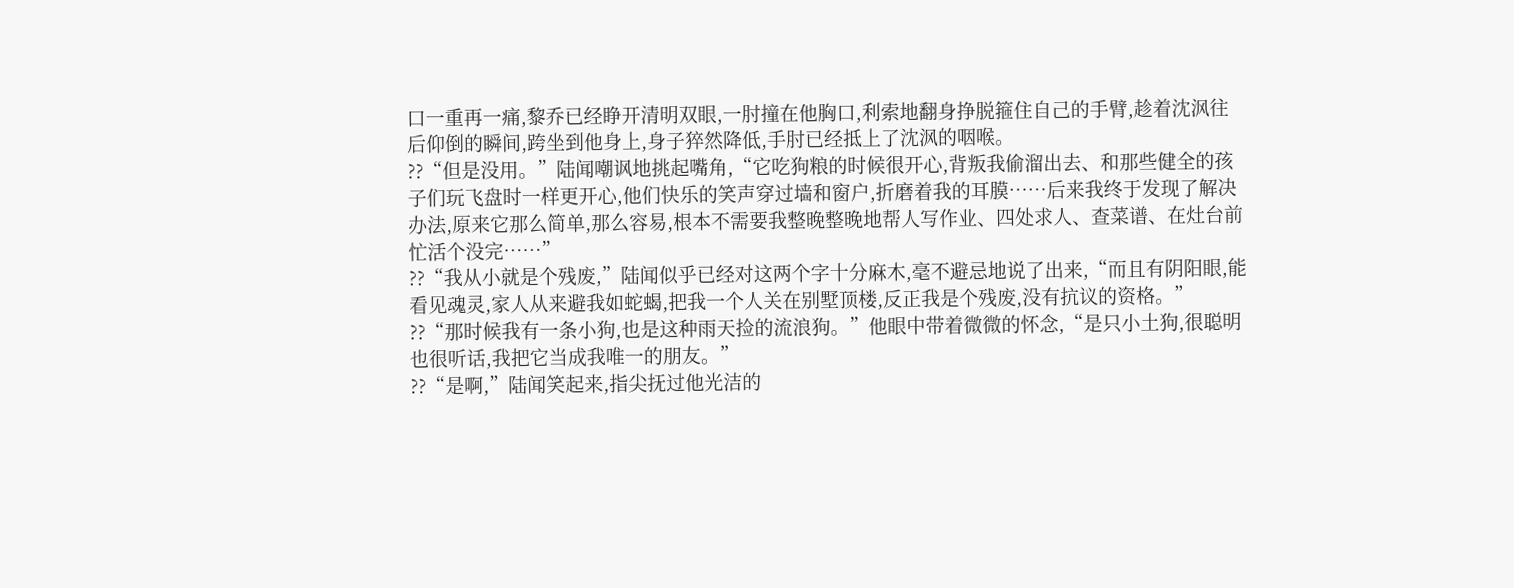口一重再一痛,黎乔已经睁开清明双眼,一肘撞在他胸口,利索地翻身挣脱箍住自己的手臂,趁着沈沨往后仰倒的瞬间,跨坐到他身上,身子猝然降低,手肘已经抵上了沈沨的咽喉。
??“但是没用。”陆闻嘲讽地挑起嘴角,“它吃狗粮的时候很开心,背叛我偷溜出去、和那些健全的孩子们玩飞盘时一样更开心,他们快乐的笑声穿过墙和窗户,折磨着我的耳膜……后来我终于发现了解决办法,原来它那么简单,那么容易,根本不需要我整晚整晚地帮人写作业、四处求人、查菜谱、在灶台前忙活个没完……”
??“我从小就是个残废,”陆闻似乎已经对这两个字十分麻木,毫不避忌地说了出来,“而且有阴阳眼,能看见魂灵,家人从来避我如蛇蝎,把我一个人关在别墅顶楼,反正我是个残废,没有抗议的资格。”
??“那时候我有一条小狗,也是这种雨天捡的流浪狗。”他眼中带着微微的怀念,“是只小土狗,很聪明也很听话,我把它当成我唯一的朋友。”
??“是啊,”陆闻笑起来,指尖抚过他光洁的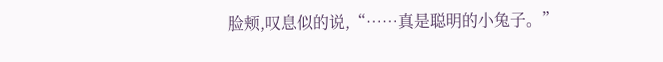脸颊,叹息似的说,“……真是聪明的小兔子。”